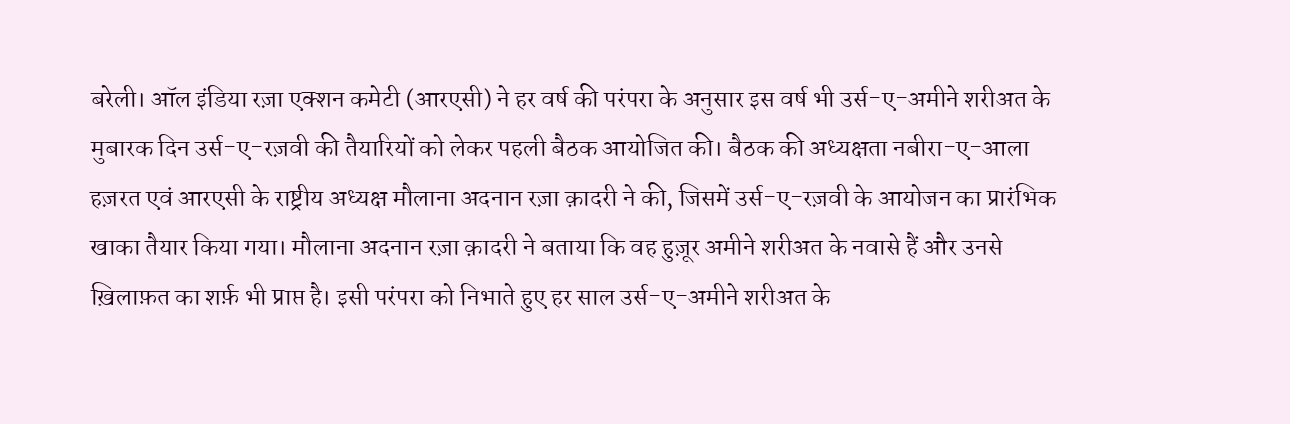बरेली। ऑल इंडिया रज़ा एक्शन कमेटी (आरएसी) ने हर वर्ष की परंपरा के अनुसार इस वर्ष भी उर्स-ए-अमीने शरीअत के मुबारक दिन उर्स-ए-रज़वी की तैयारियों को लेकर पहली बैठक आयोजित की। बैठक की अध्यक्षता नबीरा-ए-आला हज़रत एवं आरएसी के राष्ट्रीय अध्यक्ष मौलाना अदनान रज़ा क़ादरी ने की, जिसमें उर्स-ए-रज़वी के आयोजन का प्रारंभिक खाका तैयार किया गया। मौलाना अदनान रज़ा क़ादरी ने बताया कि वह हुज़ूर अमीने शरीअत के नवासे हैं और उनसे ख़िलाफ़त का शर्फ़ भी प्राप्त है। इसी परंपरा को निभाते हुए हर साल उर्स-ए-अमीने शरीअत के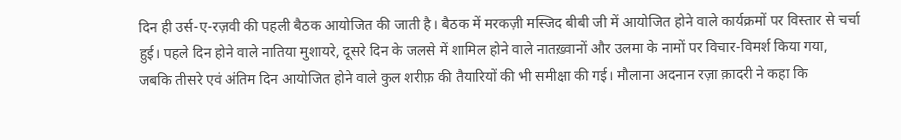दिन ही उर्स-ए-रज़वी की पहली बैठक आयोजित की जाती है। बैठक में मरकज़ी मस्जिद बीबी जी में आयोजित होने वाले कार्यक्रमों पर विस्तार से चर्चा हुई। पहले दिन होने वाले नातिया मुशायरे, दूसरे दिन के जलसे में शामिल होने वाले नातख़्वानों और उलमा के नामों पर विचार-विमर्श किया गया, जबकि तीसरे एवं अंतिम दिन आयोजित होने वाले कुल शरीफ़ की तैयारियों की भी समीक्षा की गई। मौलाना अदनान रज़ा क़ादरी ने कहा कि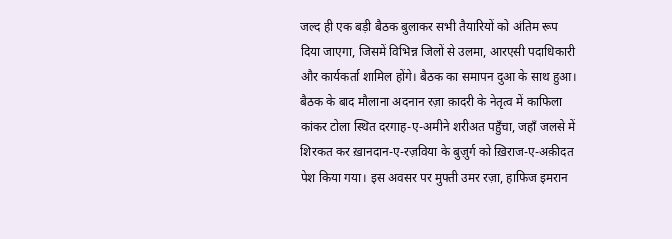जल्द ही एक बड़ी बैठक बुलाकर सभी तैयारियों को अंतिम रूप दिया जाएगा, जिसमें विभिन्न जिलों से उलमा, आरएसी पदाधिकारी और कार्यकर्ता शामिल होंगे। बैठक का समापन दुआ के साथ हुआ। बैठक के बाद मौलाना अदनान रज़ा क़ादरी के नेतृत्व में काफिला कांकर टोला स्थित दरगाह-ए-अमीने शरीअत पहुँचा, जहाँ जलसे में शिरकत कर ख़ानदान-ए-रज़विया के बुज़ुर्ग को ख़िराज-ए-अक़ीदत पेश किया गया। इस अवसर पर मुफ्ती उमर रज़ा, हाफिज इमरान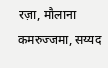रज़ा, मौलाना कमरुज्जमा, सय्यद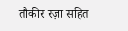तौकीर रज़ा सहित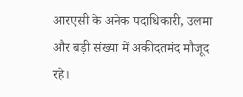आरएसी के अनेक पदाधिकारी, उलमा और बड़ी संख्या में अकीदतमंद मौजूद रहे।